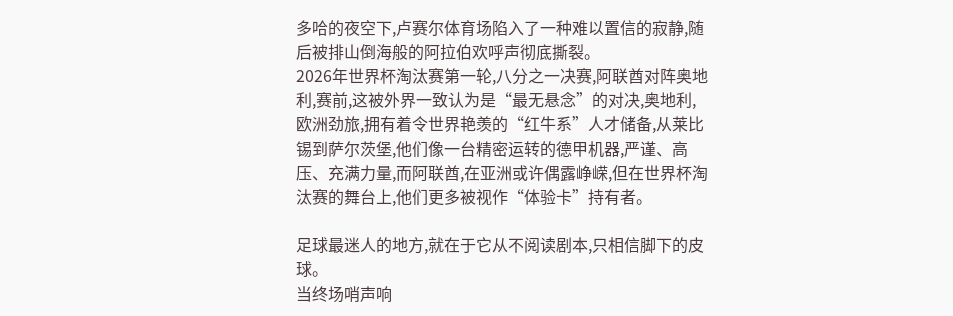多哈的夜空下,卢赛尔体育场陷入了一种难以置信的寂静,随后被排山倒海般的阿拉伯欢呼声彻底撕裂。
2026年世界杯淘汰赛第一轮,八分之一决赛,阿联酋对阵奥地利,赛前,这被外界一致认为是“最无悬念”的对决,奥地利,欧洲劲旅,拥有着令世界艳羡的“红牛系”人才储备,从莱比锡到萨尔茨堡,他们像一台精密运转的德甲机器,严谨、高压、充满力量,而阿联酋,在亚洲或许偶露峥嵘,但在世界杯淘汰赛的舞台上,他们更多被视作“体验卡”持有者。

足球最迷人的地方,就在于它从不阅读剧本,只相信脚下的皮球。
当终场哨声响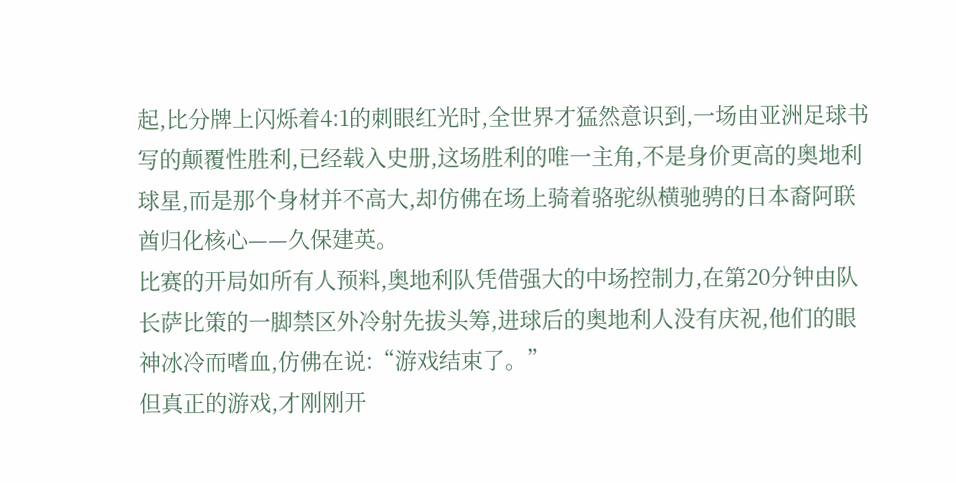起,比分牌上闪烁着4:1的刺眼红光时,全世界才猛然意识到,一场由亚洲足球书写的颠覆性胜利,已经载入史册,这场胜利的唯一主角,不是身价更高的奥地利球星,而是那个身材并不高大,却仿佛在场上骑着骆驼纵横驰骋的日本裔阿联酋归化核心——久保建英。
比赛的开局如所有人预料,奥地利队凭借强大的中场控制力,在第20分钟由队长萨比策的一脚禁区外冷射先拔头筹,进球后的奥地利人没有庆祝,他们的眼神冰冷而嗜血,仿佛在说:“游戏结束了。”
但真正的游戏,才刚刚开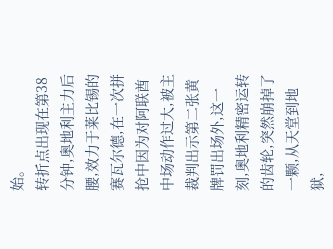始。
转折点出现在第38分钟,奥地利主力后腰,效力于莱比锡的赛瓦尔德,在一次拼抢中因为对阿联酋中场动作过大,被主裁判出示第二张黄牌罚出场外,这一刻,奥地利精密运转的齿轮,突然崩掉了一颗,从天堂到地狱,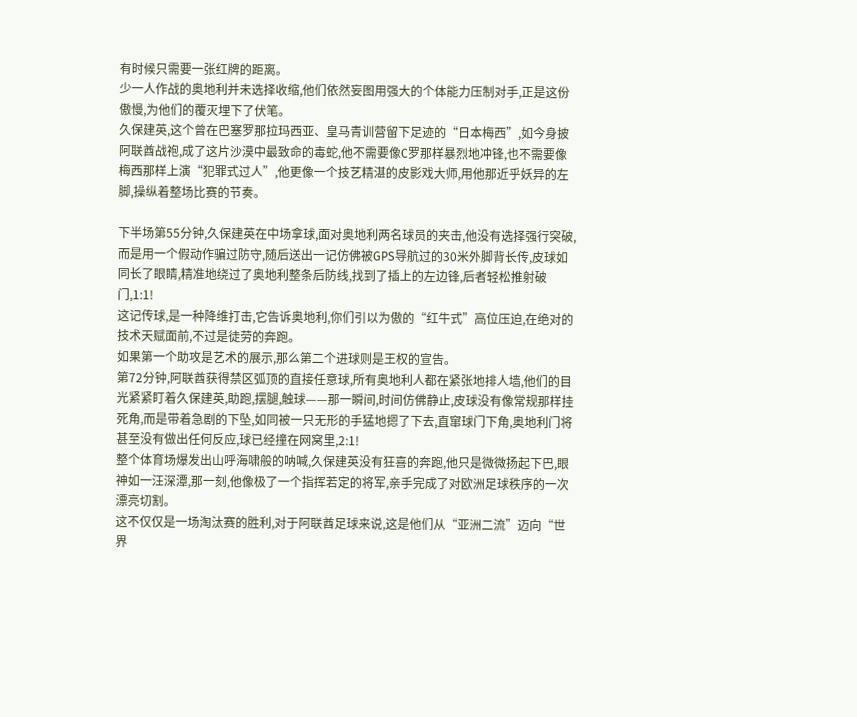有时候只需要一张红牌的距离。
少一人作战的奥地利并未选择收缩,他们依然妄图用强大的个体能力压制对手,正是这份傲慢,为他们的覆灭埋下了伏笔。
久保建英,这个曾在巴塞罗那拉玛西亚、皇马青训营留下足迹的“日本梅西”,如今身披阿联酋战袍,成了这片沙漠中最致命的毒蛇,他不需要像C罗那样暴烈地冲锋,也不需要像梅西那样上演“犯罪式过人”,他更像一个技艺精湛的皮影戏大师,用他那近乎妖异的左脚,操纵着整场比赛的节奏。

下半场第55分钟,久保建英在中场拿球,面对奥地利两名球员的夹击,他没有选择强行突破,而是用一个假动作骗过防守,随后送出一记仿佛被GPS导航过的30米外脚背长传,皮球如同长了眼睛,精准地绕过了奥地利整条后防线,找到了插上的左边锋,后者轻松推射破门,1:1!
这记传球,是一种降维打击,它告诉奥地利,你们引以为傲的“红牛式”高位压迫,在绝对的技术天赋面前,不过是徒劳的奔跑。
如果第一个助攻是艺术的展示,那么第二个进球则是王权的宣告。
第72分钟,阿联酋获得禁区弧顶的直接任意球,所有奥地利人都在紧张地排人墙,他们的目光紧紧盯着久保建英,助跑,摆腿,触球——那一瞬间,时间仿佛静止,皮球没有像常规那样挂死角,而是带着急剧的下坠,如同被一只无形的手猛地摁了下去,直窜球门下角,奥地利门将甚至没有做出任何反应,球已经撞在网窝里,2:1!
整个体育场爆发出山呼海啸般的呐喊,久保建英没有狂喜的奔跑,他只是微微扬起下巴,眼神如一汪深潭,那一刻,他像极了一个指挥若定的将军,亲手完成了对欧洲足球秩序的一次漂亮切割。
这不仅仅是一场淘汰赛的胜利,对于阿联酋足球来说,这是他们从“亚洲二流”迈向“世界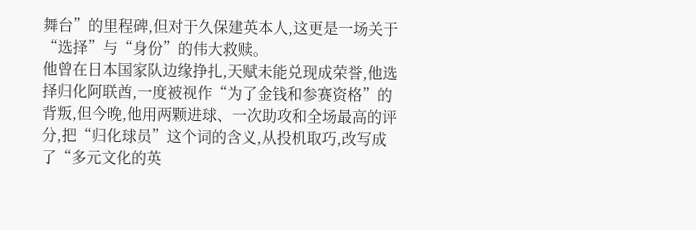舞台”的里程碑,但对于久保建英本人,这更是一场关于“选择”与“身份”的伟大救赎。
他曾在日本国家队边缘挣扎,天赋未能兑现成荣誉,他选择归化阿联酋,一度被视作“为了金钱和参赛资格”的背叛,但今晚,他用两颗进球、一次助攻和全场最高的评分,把“归化球员”这个词的含义,从投机取巧,改写成了“多元文化的英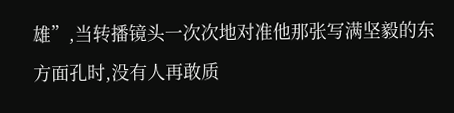雄”,当转播镜头一次次地对准他那张写满坚毅的东方面孔时,没有人再敢质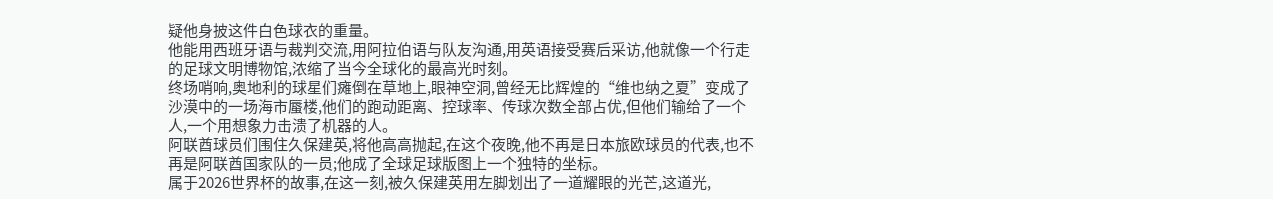疑他身披这件白色球衣的重量。
他能用西班牙语与裁判交流,用阿拉伯语与队友沟通,用英语接受赛后采访,他就像一个行走的足球文明博物馆,浓缩了当今全球化的最高光时刻。
终场哨响,奥地利的球星们瘫倒在草地上,眼神空洞,曾经无比辉煌的“维也纳之夏”变成了沙漠中的一场海市蜃楼,他们的跑动距离、控球率、传球次数全部占优,但他们输给了一个人,一个用想象力击溃了机器的人。
阿联酋球员们围住久保建英,将他高高抛起,在这个夜晚,他不再是日本旅欧球员的代表,也不再是阿联酋国家队的一员;他成了全球足球版图上一个独特的坐标。
属于2026世界杯的故事,在这一刻,被久保建英用左脚划出了一道耀眼的光芒,这道光,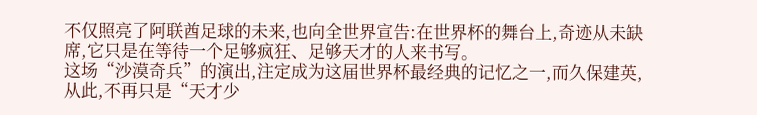不仅照亮了阿联酋足球的未来,也向全世界宣告:在世界杯的舞台上,奇迹从未缺席,它只是在等待一个足够疯狂、足够天才的人来书写。
这场“沙漠奇兵”的演出,注定成为这届世界杯最经典的记忆之一,而久保建英,从此,不再只是“天才少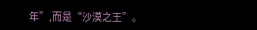年”,而是“沙漠之王”。